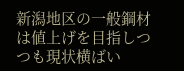新潟地区の一般鋼材は値上げを目指しつつも現状横ばい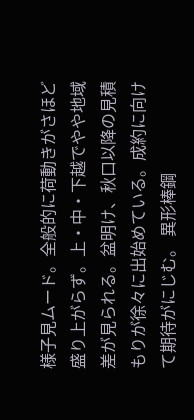様子見ムード。全般的に荷動きがさほど盛り上がらず。上・中・下越でやや地域差が見られる。盆明け、秋口以降の見積もりが徐々に出始めている。成約に向けて期待がにじむ。 異形棒鋼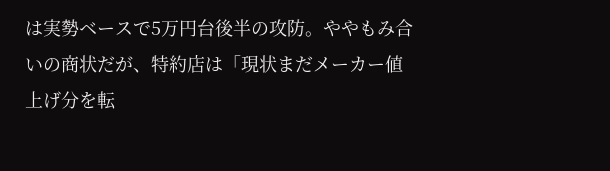は実勢ベースで5万円台後半の攻防。ややもみ合いの商状だが、特約店は「現状まだメーカー値上げ分を転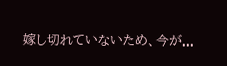嫁し切れていないため、今が...